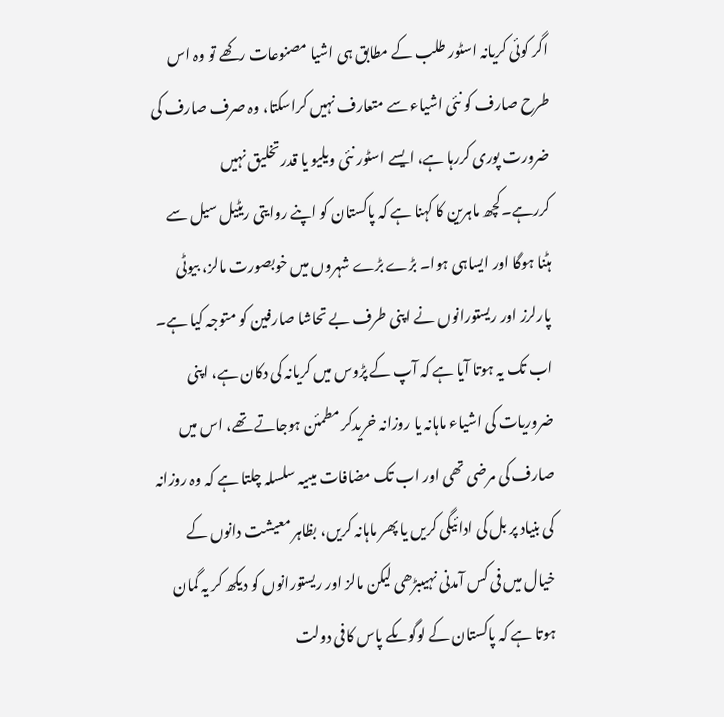اگر کوئی کریانہ اسٹور طلب کے مطابق ہی اشیا مصنوعات رکھے تو وہ اس طرح صارف کو نئی اشیاء سے متعارف نہیں کراسکتا، وہ صرف صارف کی ضرورت پوری کررہا ہے، ایسے اسٹور نئی ویلیو یا قدر تخلیق نہیں کررہے۔کچھ ماہرین کا کہنا ہے کہ پاکستان کو اپنے روایتی ریٹیل سیل سے ہٹنا ہوگا اور ایساہی ہوا۔ بڑے بڑے شہروں میں خوبصورت مالز، بیوٹی پارلرز اور ریستورانوں نے اپنی طرف بے تحاشا صارفین کو متوجہ کیا ہے۔ اب تک یہ ہوتا آیا ہے کہ آپ کے پڑوس میں کریانہ کی دکان ہے، اپنی ضروریات کی اشیاء ماہانہ یا روزانہ خریدکر مطمئن ہوجاتے تھے، اس میں صارف کی مرضی تھی اور اب تک مضافات میںیہ سلسلہ چلتا ہے کہ وہ روزانہ کی بنیاد پر بل کی ادائیگی کریں یا پھر ماہانہ کریں، بظاہر معیشت دانوں کے خیال میں فی کس آمدنی نہیںبڑھی لیکن مالز اور ریستورانوں کو دیکھ کر یہ گمان ہوتا ہے کہ پاکستان کے لوگوںکے پاس کافی دولت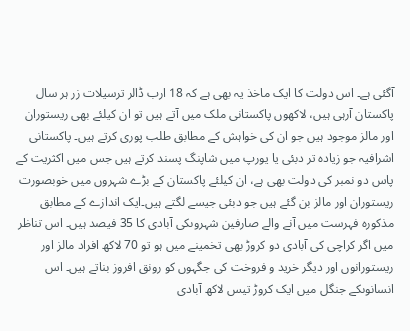آگئی ہے۔ اس دولت کا ایک ماخذ یہ بھی ہے کہ 18 ارب ڈالر ترسیلات زر ہر سال پاکستان آرہی ہیں، لاکھوں پاکستانی ملک میں آتے ہیں تو ان کیلئے بھی ریستوران اور مالز موجود ہیں جو ان کی خواہش کے مطابق طلب پوری کرتے ہیں۔ پاکستانی اشرافیہ جو زیادہ تر دبئی یا یورپ میں شاپنگ پسند کرتے ہیں جس میں اکثریت کے پاس دو نمبر کی دولت بھی ہے، ان کیلئے پاکستان کے بڑے شہروں میں خوبصورت ریستوران اور مالز بن گئے ہیں جو دبئی جیسے لگتے ہیں۔ایک اندازے کے مطابق مذکورہ فہرست میں آنے والے صارفین شہروںکی آبادی کا 35 فیصد ہیں۔ اس تناظر میں اگر کراچی کی آبادی دو کروڑ بھی تخمینے میں ہو تو 70 لاکھ افراد مالز اور ریستورانوں اور دیگر خرید و فروخت کی جگہوں کو رونق افروز بناتے ہیں۔ اس انسانوںکے جنگل میں ایک کروڑ تیس لاکھ آبادی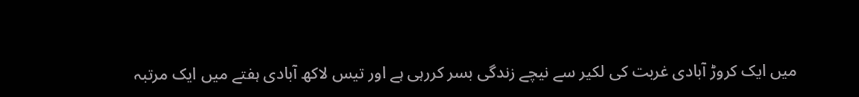میں ایک کروڑ آبادی غربت کی لکیر سے نیچے زندگی بسر کررہی ہے اور تیس لاکھ آبادی ہفتے میں ایک مرتبہ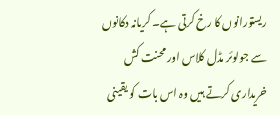ریستورانوں کا رخ کرتی ہے۔ کریانہ دکانوں سے جولوئر مڈل کلاس اور محنت کش خریداری کرتے ہیں وہ اس بات کو یقینی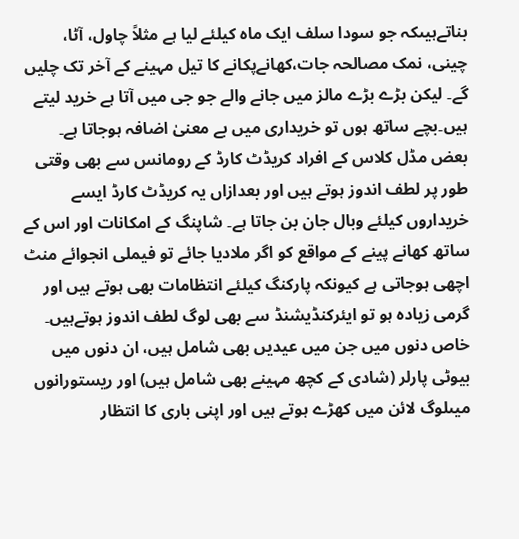بناتےہیںکہ جو سودا سلف ایک ماہ کیلئے لیا ہے مثلاً چاول، آٹا، چینی، نمک مصالحہ جات،کھانےپکانے کا تیل مہینے کے آخر تک چلیں گے۔ لیکن بڑے بڑے مالز میں جانے والے جو جی میں آتا ہے خرید لیتے ہیں۔بچے ساتھ ہوں تو خریداری میں بے معنیٰ اضافہ ہوجاتا ہے۔ بعض مڈل کلاس کے افراد کریڈٹ کارڈ کے رومانس سے بھی وقتی طور پر لطف اندوز ہوتے ہیں اور بعدازاں یہ کریڈٹ کارڈ ایسے خریداروں کیلئے وبال جان بن جاتا ہے۔ شاپنگ کے امکانات اور اس کے ساتھ کھانے پینے کے مواقع کو اگر ملادیا جائے تو فیملی انجوائے منٹ اچھی ہوجاتی ہے کیونکہ پارکنگ کیلئے انتظامات بھی ہوتے ہیں اور گرمی زیادہ ہو تو ایئرکنڈیشنڈ سے بھی لوگ لطف اندوز ہوتےہیں۔ خاص دنوں میں جن میں عیدیں بھی شامل ہیں، ان دنوں میں بیوٹی پارلر (شادی کے کچھ مہینے بھی شامل ہیں) اور ریستورانوں میںلوگ لائن میں کھڑے ہوتے ہیں اور اپنی باری کا انتظار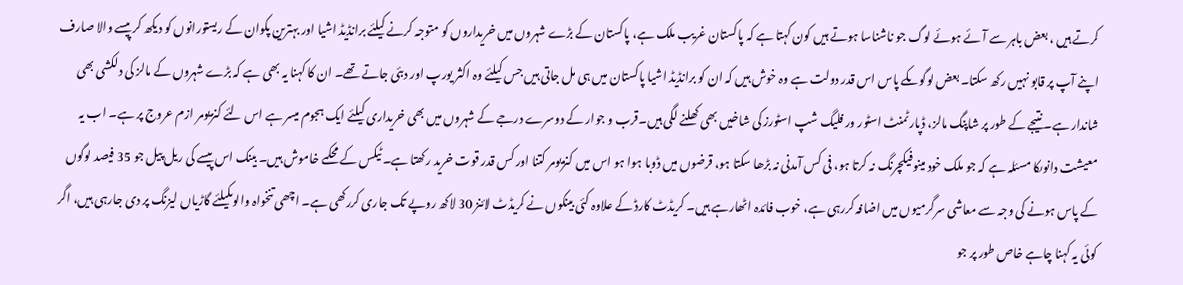کرتے ہیں ، بعض باہر سے آئے ہوئے لوگ جو ناشناسا ہوتے ہیں کون کہتا ہے کہ پاکستان غریب ملک ہے، پاکستان کے بڑے شہروں میں خریداروں کو متوجہ کرنے کیلئے برانڈیڈ اشیا اور بہترین پکوان کے ریستورانوں کو دیکھ کر پیسے والا صارف اپنے آپ پر قابو نہیں رکھ سکتا۔ بعض لوگوںکے پاس اس قدر دولت ہے وہ خوش ہیں کہ ان کو برانڈیڈ اشیا پاکستان میں ہی مل جاتی ہیں جس کیلئے وہ اکثر یورپ اور دبئی جاتے تھے۔ ان کا کہنا یہ بھی ہے کہ بڑے شہروں کے مالز کی دلکشی بھی شاندار ہے۔ نتیجے کے طور پر شاپنگ مالز، ڈپارٹمنٹ اسٹور ور فلیگ شپ اسٹورز کی شاخیں بھی کھلنے لگی ہیں۔قرب و جوار کے دوسرے درجے کے شہروں میں بھی خریداری کیلئے ایک ہجوم میسر ہے اس لئے کنزیومر ازم عروج پر ہے۔ اب یہ معیشت دانوںکا مسئلہ ہے کہ جو ملک خود مینوفیکچرنگ نہ کرتا ہو، فی کس آمدنی نہ بڑھا سکتا ہو، قرضوں میں ڈوبا ہوا ہو اس میں کنزیومر کتنا اور کس قدر قوت خرید رکھتا ہے۔ ٹیکس کے محکمے خاموش ہیں۔ بینک اس پیسے کی ریل پیل جو 35 فیصد لوگوں کے پاس ہونے کی وجہ سے معاشی سرگرمیوں میں اضافہ کررہی ہے، خوب فائدہ اٹھارہے ہیں۔ کریڈٹ کارڈ کے علاوہ کئی بینکوں نے کریڈٹ لائنز 30 لاکھ روپے تک جاری کررکھی ہے۔ اچھی تنخواہ والوںکیلئے گاڑیاں لیزنگ پر دی جارہی ہیں، اگر کوئی یہ کہنا چاہے خاص طور پر جو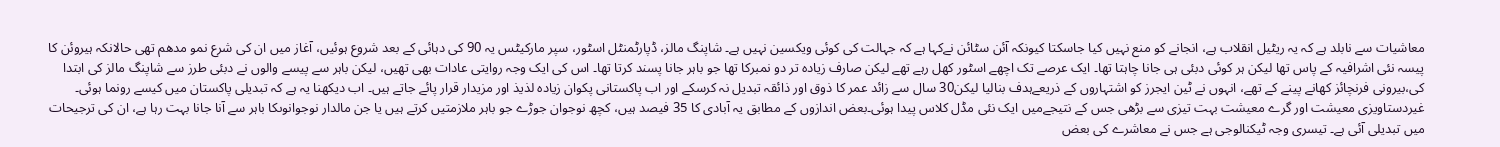معاشیات سے نابلد ہے کہ یہ ریٹیل انقلاب ہے، انجانے کو منع نہیں کیا جاسکتا کیونکہ آئن سٹائن نےکہا ہے کہ جہالت کی کوئی ویکسین نہیں ہے۔ شاپنگ مالز، ڈپارٹمنٹل اسٹور، سپر مارکیٹس یہ 90 کی دہائی کے بعد شروع ہوئیں، آغاز میں ان کی شرع نمو مدھم تھی حالانکہ ہیروئن کا پیسہ نئی اشرافیہ کے پاس تھا لیکن ہر کوئی دبئی ہی جانا چاہتا تھا۔ ایک عرصے تک اچھے اسٹور کھل رہے تھے لیکن صارف زیادہ تر دو نمبرکا تھا جو باہر جانا پسند کرتا تھا۔ اس کی ایک وجہ روایتی عادات بھی تھیں، لیکن باہر سے پیسے والوں نے دبئی طرز سے شاپنگ مالز کی ابتدا کی،بیرونی فرنچائز کھانے پینے کے تھے، انہوں نے ٹین ایجرز کو اشتہاروں کے ذریعےہدف بنالیا لیکن30 سال سے زائد عمر کا ذوق اور ذائقہ تبدیل نہ کرسکے اور اب پاکستانی پکوان زیادہ لذیذ اور مزیدار قرار پائے جاتے ہیں۔ اب دیکھنا یہ ہے کہ تبدیلی پاکستان میں کیسے رونما ہوئی۔ غیردستاویزی معیشت اور گرے معیشت بہت تیزی سے بڑھی جس کے نتیجےمیں ایک نئی مڈل کلاس پیدا ہوئی۔بعض اندازوں کے مطابق یہ آبادی کا 35 فیصد ہیں، کچھ نوجوان جوڑے جو باہر ملازمتیں کرتے ہیں یا جن مالدار نوجوانوںکا باہر سے آنا جانا بہت رہا ہے، ان کی ترجیحات میں تبدیلی آئی ہے۔ تیسری وجہ ٹیکنالوجی ہے جس نے معاشرے کی بعض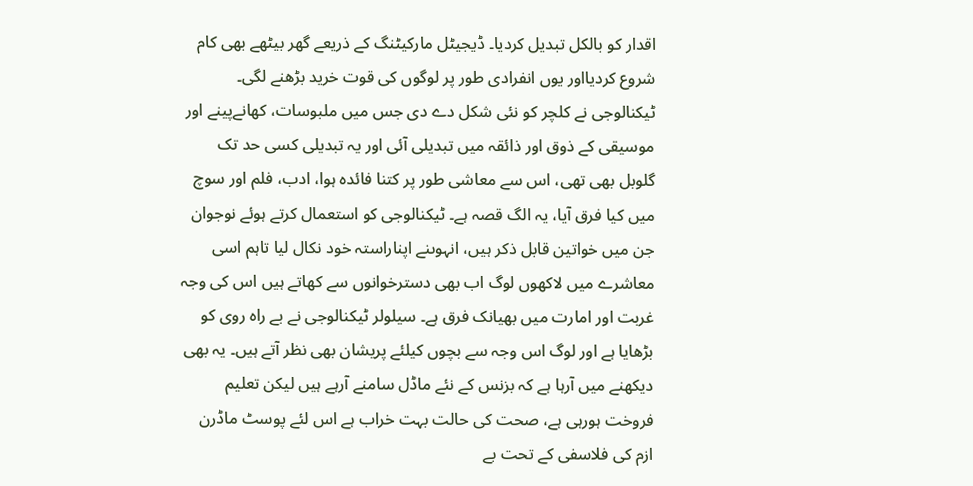اقدار کو بالکل تبدیل کردیا۔ ڈیجیٹل مارکیٹنگ کے ذریعے گھر بیٹھے بھی کام شروع کردیااور یوں انفرادی طور پر لوگوں کی قوت خرید بڑھنے لگی۔ ٹیکنالوجی نے کلچر کو نئی شکل دے دی جس میں ملبوسات، کھانےپینے اور موسیقی کے ذوق اور ذائقہ میں تبدیلی آئی اور یہ تبدیلی کسی حد تک گلوبل بھی تھی، اس سے معاشی طور پر کتنا فائدہ ہوا، ادب، فلم اور سوچ میں کیا فرق آیا، یہ الگ قصہ ہے۔ ٹیکنالوجی کو استعمال کرتے ہوئے نوجوان جن میں خواتین قابل ذکر ہیں، انہوںنے اپناراستہ خود نکال لیا تاہم اسی معاشرے میں لاکھوں لوگ اب بھی دسترخوانوں سے کھاتے ہیں اس کی وجہ غربت اور امارت میں بھیانک فرق ہے۔ سیلولر ٹیکنالوجی نے بے راہ روی کو بڑھایا ہے اور لوگ اس وجہ سے بچوں کیلئے پریشان بھی نظر آتے ہیں۔ یہ بھی دیکھنے میں آرہا ہے کہ بزنس کے نئے ماڈل سامنے آرہے ہیں لیکن تعلیم فروخت ہورہی ہے، صحت کی حالت بہت خراب ہے اس لئے پوسٹ ماڈرن ازم کی فلاسفی کے تحت بے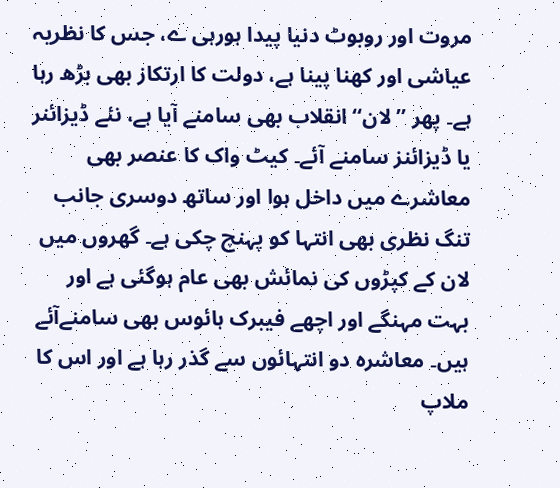مروت اور روبوٹ دنیا پیدا ہورہی ے، جس کا نظریہ عیاشی اور کھنا پینا ہے، دولت کا ارتکاز بھی بڑھ رہا ہے۔ پھر ’’لان‘‘ انقلاب بھی سامنے آیا ہے، نئے ڈیزائنر یا ڈیزائنز سامنے آئے۔ کیٹ واک کا عنصر بھی معاشرے میں داخل ہوا اور ساتھ دوسری جانب تنگ نظری بھی انتہا کو پہنچ چکی ہے۔ گھروں میں لان کے کپڑوں کی نمائش بھی عام ہوگئی ہے اور بہت مہنگے اور اچھے فیبرک ہائوس بھی سامنےآئے ہیں۔ معاشرہ دو انتہائوں سے گذر رہا ہے اور اس کا ملاپ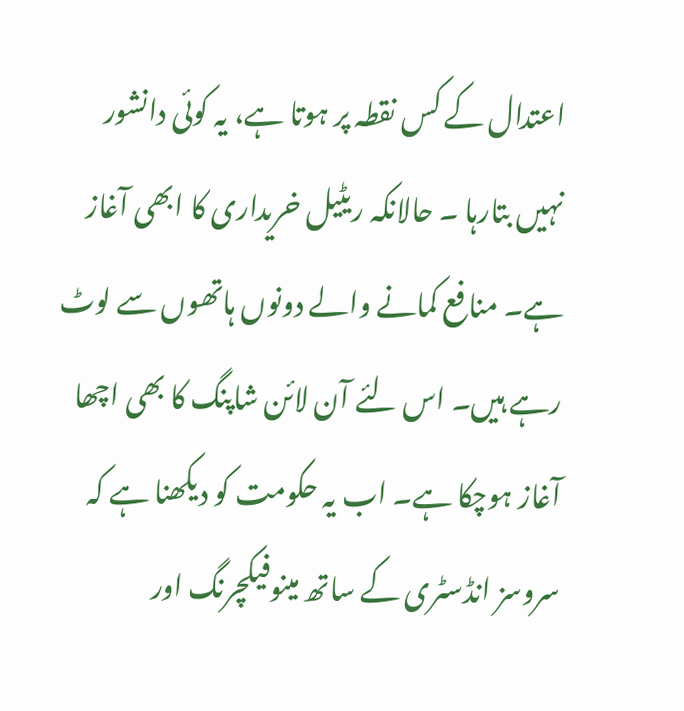اعتدال کے کس نقطہ پر ہوتا ہے، یہ کوئی دانشور نہیں بتارہا ۔ حالانکہ ریٹیل خریداری کا ابھی آغاز ہے۔ منافع کمانے والے دونوں ہاتھوں سے لوٹ رہے ہیں۔ اس لئے آن لائن شاپنگ کا بھی اچھا آغاز ہوچکا ہے۔ اب یہ حکومت کو دیکھنا ہے کہ سروسز انڈسٹری کے ساتھ مینوفیکچرنگ اور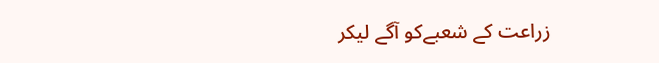زراعت کے شعبےکو آگے لیکر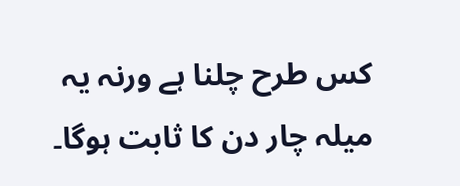کس طرح چلنا ہے ورنہ یہ میلہ چار دن کا ثابت ہوگا۔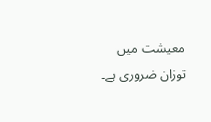معیشت میں توزان ضروری ہے۔